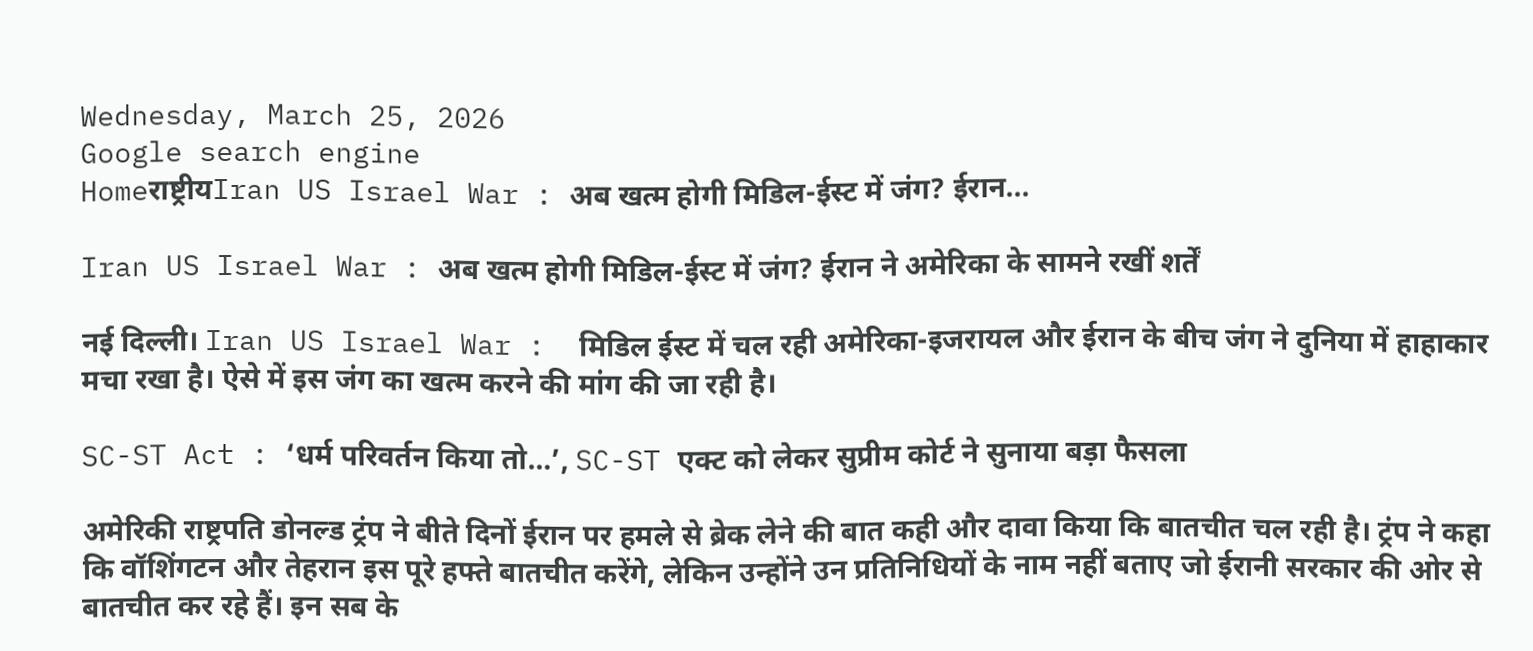Wednesday, March 25, 2026
Google search engine
Homeराष्ट्रीयIran US Israel War : अब खत्म होगी मिडिल-ईस्ट में जंग? ईरान...

Iran US Israel War : अब खत्म होगी मिडिल-ईस्ट में जंग? ईरान ने अमेरिका के सामने रखीं शर्तें

नई दिल्ली। Iran US Israel War :  मिडिल ईस्ट में चल रही अमेरिका-इजरायल और ईरान के बीच जंग ने दुनिया में हाहाकार मचा रखा है। ऐसे में इस जंग का खत्म करने की मांग की जा रही है।

SC-ST Act : ‘धर्म परिवर्तन किया तो…’, SC-ST एक्ट को लेकर सुप्रीम कोर्ट ने सुनाया बड़ा फैसला

अमेरिकी राष्ट्रपति डोनल्ड ट्रंप ने बीते दिनों ईरान पर हमले से ब्रेक लेने की बात कही और दावा किया कि बातचीत चल रही है। ट्रंप ने कहा कि वॉशिंगटन और तेहरान इस पूरे हफ्ते बातचीत करेंगे, लेकिन उन्होंने उन प्रतिनिधियों के नाम नहीं बताए जो ईरानी सरकार की ओर से बातचीत कर रहे हैं। इन सब के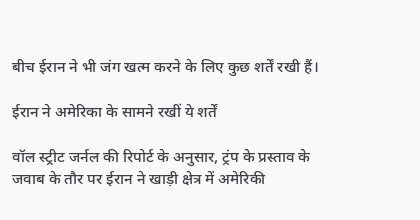बीच ईरान ने भी जंग खत्म करने के लिए कुछ शर्तें रखी हैं।

ईरान ने अमेरिका के सामने रखीं ये शर्तें

वॉल स्ट्रीट जर्नल की रिपोर्ट के अनुसार, ट्रंप के प्रस्ताव के जवाब के तौर पर ईरान ने खाड़ी क्षेत्र में अमेरिकी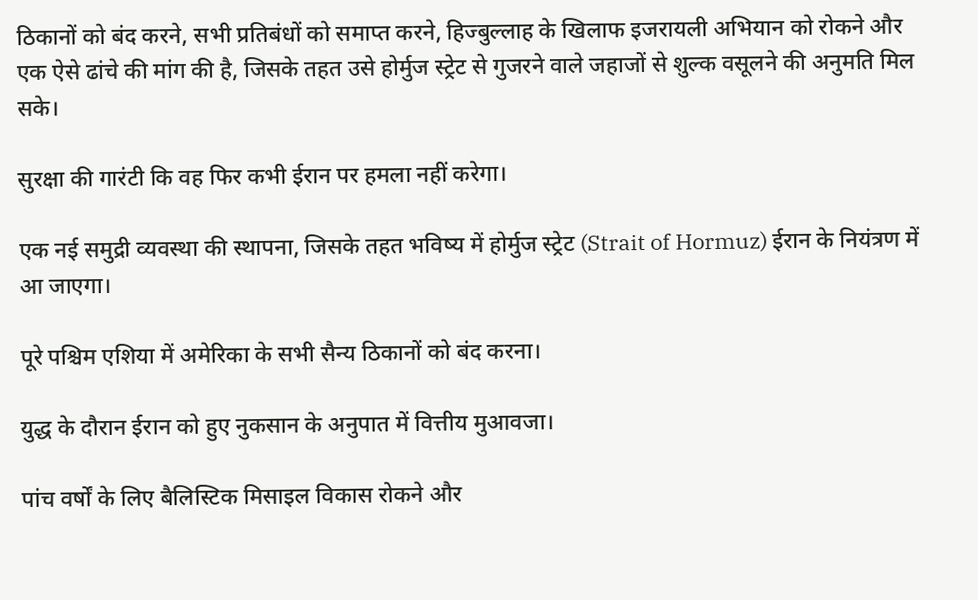ठिकानों को बंद करने, सभी प्रतिबंधों को समाप्त करने, हिज्बुल्लाह के खिलाफ इजरायली अभियान को रोकने और एक ऐसे ढांचे की मांग की है, जिसके तहत उसे होर्मुज स्ट्रेट से गुजरने वाले जहाजों से शुल्क वसूलने की अनुमति मिल सके।

सुरक्षा की गारंटी कि वह फिर कभी ईरान पर हमला नहीं करेगा।

एक नई समुद्री व्यवस्था की स्थापना, जिसके तहत भविष्य में होर्मुज स्ट्रेट (Strait of Hormuz) ईरान के नियंत्रण में आ जाएगा।

पूरे पश्चिम एशिया में अमेरिका के सभी सैन्य ठिकानों को बंद करना।

युद्ध के दौरान ईरान को हुए नुकसान के अनुपात में वित्तीय मुआवजा।

पांच वर्षों के लिए बैलिस्टिक मिसाइल विकास रोकने और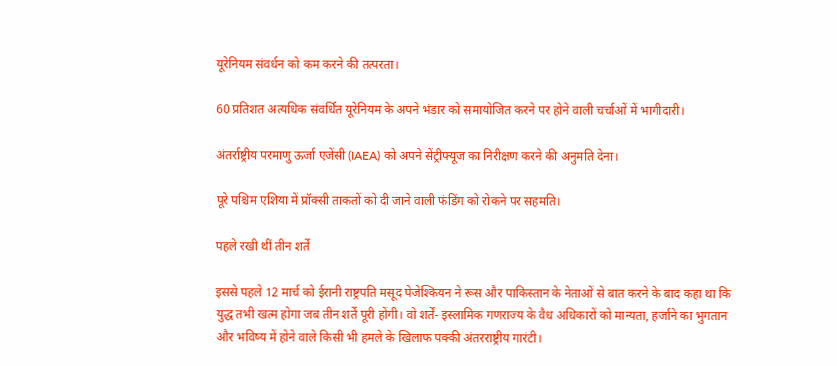यूरेनियम संवर्धन को कम करने की तत्परता।

60 प्रतिशत अत्यधिक संवर्धित यूरेनियम के अपने भंडार को समायोजित करने पर होने वाली चर्चाओं में भागीदारी।

अंतर्राष्ट्रीय परमाणु ऊर्जा एजेंसी (IAEA) को अपने सेंट्रीफ्यूज का निरीक्षण करने की अनुमति देना।

पूरे पश्चिम एशिया में प्रॉक्सी ताकतों को दी जाने वाली फंडिंग को रोकने पर सहमति।

पहले रखी थीं तीन शर्तें

इससे पहले 12 मार्च को ईरानी राष्ट्रपति मसूद पेजेश्कियन ने रूस और पाकिस्तान के नेताओं से बात करने के बाद कहा था कि युद्ध तभी खत्म होगा जब तीन शर्तें पूरी होंगी। वो शर्तें- इस्लामिक गणराज्य के वैध अधिकारों को मान्यता, हर्जाने का भुगतान और भविष्य में होने वाले किसी भी हमले के खिलाफ पक्की अंतरराष्ट्रीय गारंटी।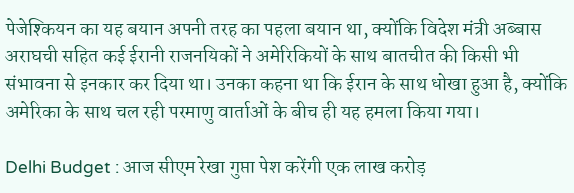पेजेश्कियन का यह बयान अपनी तरह का पहला बयान था, क्योंकि विदेश मंत्री अब्बास अराघची सहित कई ईरानी राजनयिकों ने अमेरिकियों के साथ बातचीत की किसी भी संभावना से इनकार कर दिया था। उनका कहना था कि ईरान के साथ धोखा हुआ है, क्योंकि अमेरिका के साथ चल रही परमाणु वार्ताओं के बीच ही यह हमला किया गया।

Delhi Budget : आज सीएम रेखा गुप्ता पेश करेंगी एक लाख करोड़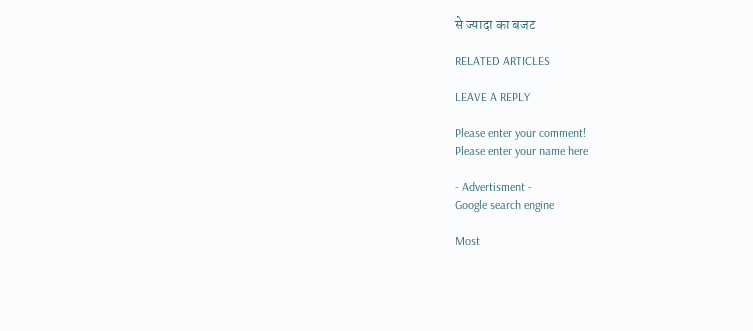से ज्यादा का बजट

RELATED ARTICLES

LEAVE A REPLY

Please enter your comment!
Please enter your name here

- Advertisment -
Google search engine

Most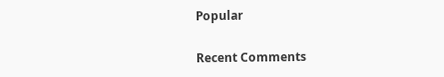Popular

Recent Comments